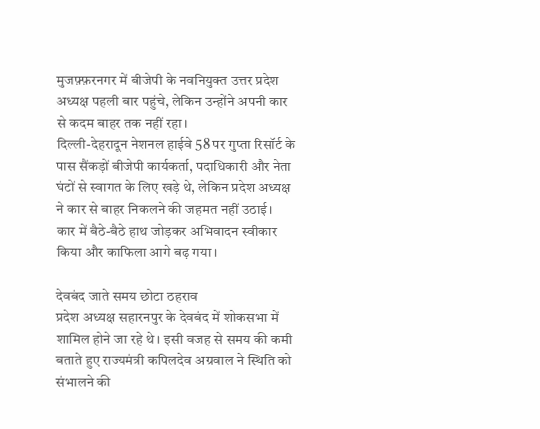मुजफ़्फ़रनगर में बीजेपी के नवनियुक्त उत्तर प्रदेश अध्यक्ष पहली बार पहुंचे, लेकिन उन्होंने अपनी कार से कदम बाहर तक नहीं रहा।
दिल्ली-देहरादून नेशनल हाईवे 58 पर गुप्ता रिसॉर्ट के पास सैंकड़ों बीजेपी कार्यकर्ता, पदाधिकारी और नेता घंटों से स्वागत के लिए खड़े थे, लेकिन प्रदेश अध्यक्ष ने कार से बाहर निकलने की जहमत नहीं उठाई।
कार में बैठे-बैठे हाथ जोड़कर अभिवादन स्वीकार किया और काफिला आगे बढ़ गया।

देवबंद जाते समय छोटा ठहराव
प्रदेश अध्यक्ष सहारनपुर के देवबंद में शोकसभा में शामिल होने जा रहे थे। इसी वजह से समय की कमी बताते हुए राज्यमंत्री कपिलदेव अग्रवाल ने स्थिति को संभालने की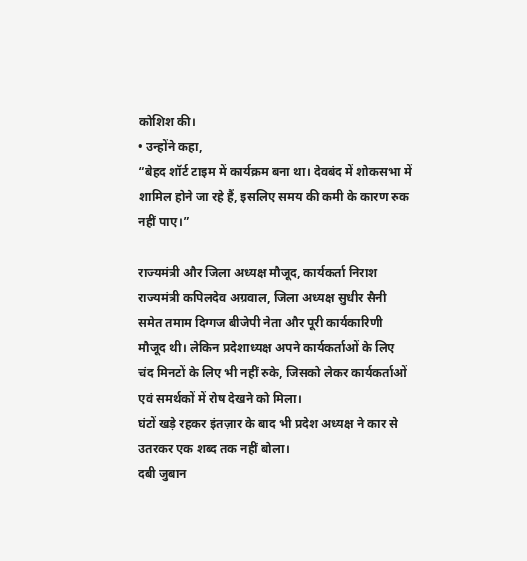कोशिश की।
• उन्होंने कहा,
“बेहद शॉर्ट टाइम में कार्यक्रम बना था। देवबंद में शोकसभा में शामिल होने जा रहे हैं, इसलिए समय की कमी के कारण रुक नहीं पाए।”

राज्यमंत्री और जिला अध्यक्ष मौजूद, कार्यकर्ता निराश
राज्यमंत्री कपिलदेव अग्रवाल, जिला अध्यक्ष सुधीर सैनी समेत तमाम दिग्गज बीजेपी नेता और पूरी कार्यकारिणी मौजूद थी। लेकिन प्रदेशाध्यक्ष अपने कार्यकर्ताओं के लिए चंद मिनटों के लिए भी नहीं रुके, जिसको लेकर कार्यकर्ताओं एवं समर्थकों में रोष देखने को मिला।
घंटों खड़े रहकर इंतज़ार के बाद भी प्रदेश अध्यक्ष ने कार से उतरकर एक शब्द तक नहीं बोला।
दबी जुबान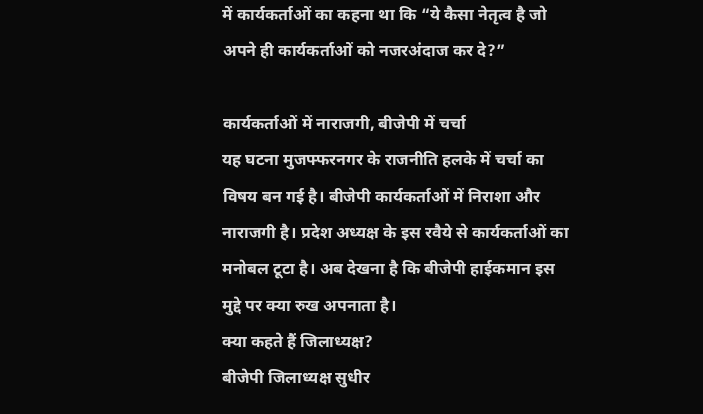में कार्यकर्ताओं का कहना था कि “ये कैसा नेतृत्व है जो अपने ही कार्यकर्ताओं को नजरअंदाज कर दे?”

कार्यकर्ताओं में नाराजगी, बीजेपी में चर्चा
यह घटना मुजफ्फरनगर के राजनीति हलके में चर्चा का विषय बन गई है। बीजेपी कार्यकर्ताओं में निराशा और नाराजगी है। प्रदेश अध्यक्ष के इस रवैये से कार्यकर्ताओं का मनोबल टूटा है। अब देखना है कि बीजेपी हाईकमान इस मुद्दे पर क्या रुख अपनाता है।
क्या कहते हैं जिलाध्यक्ष?
बीजेपी जिलाध्यक्ष सुधीर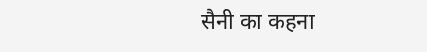सैनी का कहना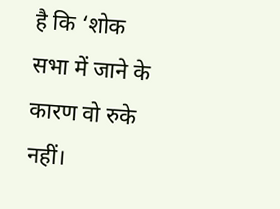है कि ‘शोक सभा में जाने के कारण वो रुके नहीं।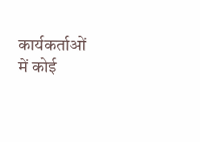कार्यकर्ताओं में कोई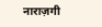नाराज़गी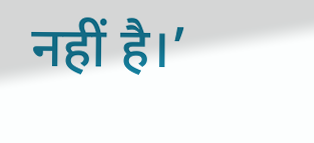नहीं है।’